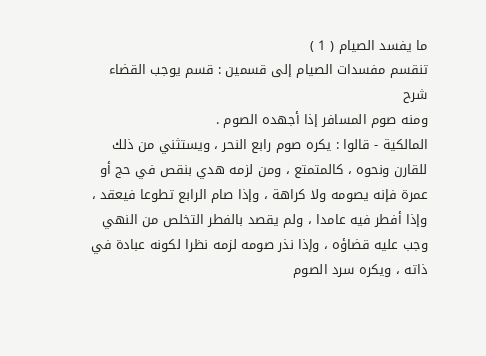ما يفسد الصيام ( 1 )
تنقسم مفسدات الصيام إلى قسمين : قسم يوجب القضاء
شرح
ومنه صوم المسافر إذا أجهده الصوم .
المالكية - قالوا : يكره صوم رابع النحر ، ويستثني من ذلك للقارن ونحوه ، كالمتمتع ، ومن لزمه هدي بنقص في حج أو عمرة فإنه يصومه ولا كراهة ، وإذا صام الرابع تطوعا فيعقد ، وإذا أفطر فيه عامدا ، ولم يقصد بالفطر التخلص من النهي وجب عليه قضاؤه ، وإذا نذر صومه لزمه نظرا لكونه عبادة في ذاته ، ويكره سرد الصوم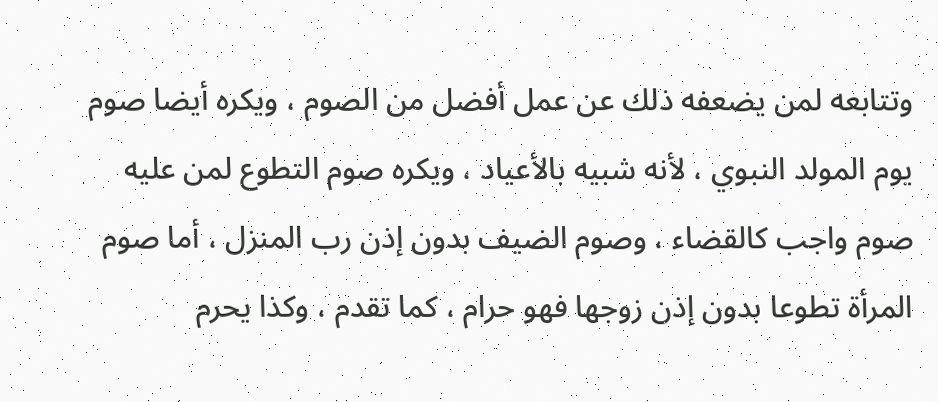وتتابعه لمن يضعفه ذلك عن عمل أفضل من الصوم ، ويكره أيضا صوم يوم المولد النبوي ، لأنه شبيه بالأعياد ، ويكره صوم التطوع لمن عليه صوم واجب كالقضاء ، وصوم الضيف بدون إذن رب المنزل ، أما صوم المرأة تطوعا بدون إذن زوجها فهو حرام ، كما تقدم ، وكذا يحرم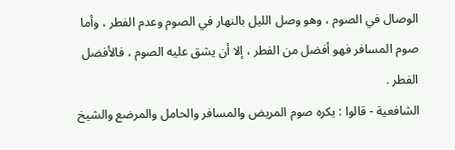الوصال في الصوم ، وهو وصل الليل بالنهار في الصوم وعدم الفطر ، وأما صوم المسافر فهو أفضل من الفطر ، إلا أن يشق عليه الصوم ، فالأفضل الفطر .
الشافعية - قالوا : يكره صوم المريض والمسافر والحامل والمرضع والشيخ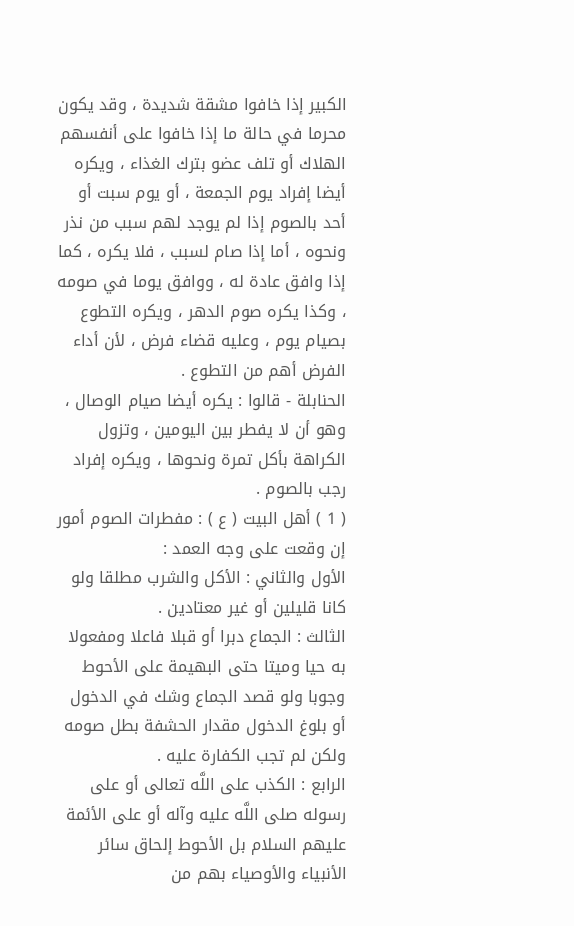الكبير إذا خافوا مشقة شديدة ، وقد يكون محرما في حالة ما إذا خافوا على أنفسهم الهلاك أو تلف عضو بترك الغذاء ، ويكره أيضا إفراد يوم الجمعة ، أو يوم سبت أو أحد بالصوم إذا لم يوجد لهم سبب من نذر ونحوه ، أما إذا صام لسبب ، فلا يكره ، كما إذا وافق عادة له ، ووافق يوما في صومه ، وكذا يكره صوم الدهر ، ويكره التطوع بصيام يوم ، وعليه قضاء فرض ، لأن أداء الفرض أهم من التطوع .
الحنابلة - قالوا : يكره أيضا صيام الوصال ، وهو أن لا يفطر بين اليومين ، وتزول الكراهة بأكل تمرة ونحوها ، ويكره إفراد رجب بالصوم .
( 1 ) أهل البيت ( ع ) : مفطرات الصوم أمور إن وقعت على وجه العمد :
الأول والثاني : الأكل والشرب مطلقا ولو كانا قليلين أو غير معتادين .
الثالث : الجماع دبرا أو قبلا فاعلا ومفعولا به حيا وميتا حتى البهيمة على الأحوط وجوبا ولو قصد الجماع وشك في الدخول أو بلوغ الدخول مقدار الحشفة بطل صومه ولكن لم تجب الكفارة عليه .
الرابع : الكذب على اللَّه تعالى أو على رسوله صلى اللَّه عليه وآله أو على الأئمة عليهم السلام بل الأحوط إلحاق سائر الأنبياء والأوصياء بهم من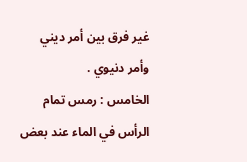غير فرق بين أمر ديني وأمر دنيوي .
الخامس : رمس تمام الرأس في الماء عند بعض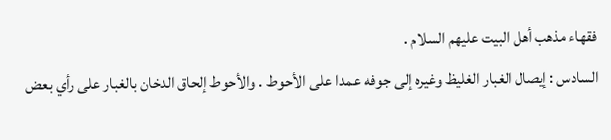فقهاء مذهب أهل البيت عليهم السلام .
السادس : إيصال الغبار الغليظ وغيره إلى جوفه عمدا على الأحوط . والأحوط إلحاق الدخان بالغبار على رأي بعض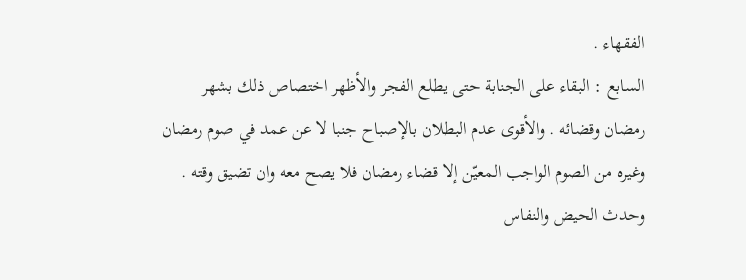الفقهاء .
السابع : البقاء على الجنابة حتى يطلع الفجر والأظهر اختصاص ذلك بشهر رمضان وقضائه . والأقوى عدم البطلان بالإصباح جنبا لا عن عمد في صوم رمضان وغيره من الصوم الواجب المعيّن إلا قضاء رمضان فلا يصح معه وان تضيق وقته . وحدث الحيض والنفاس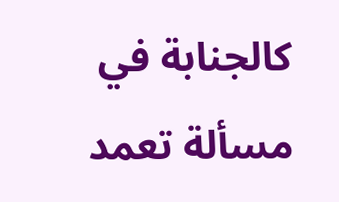كالجنابة في مسألة تعمد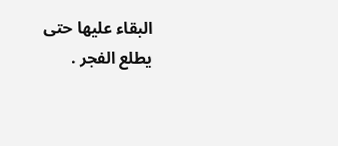البقاء عليها حتى يطلع الفجر .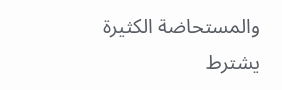والمستحاضة الكثيرة يشترط